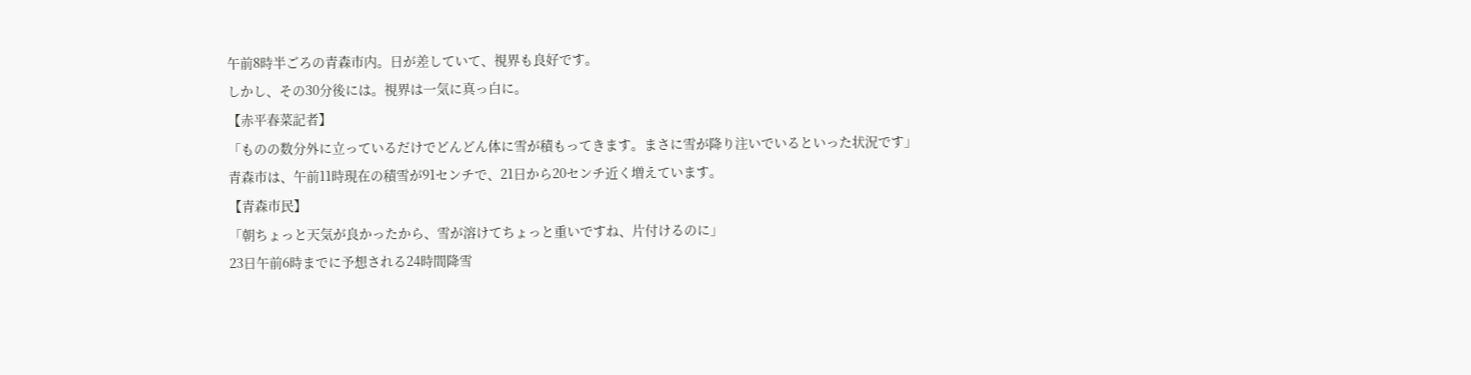午前8時半ごろの青森市内。日が差していて、視界も良好です。
しかし、その30分後には。視界は一気に真っ白に。
【赤平春菜記者】
「ものの数分外に立っているだけでどんどん体に雪が積もってきます。まさに雪が降り注いでいるといった状況です」
青森市は、午前11時現在の積雪が91センチで、21日から20センチ近く増えています。
【青森市民】
「朝ちょっと天気が良かったから、雪が溶けてちょっと重いですね、片付けるのに」
23日午前6時までに予想される24時間降雪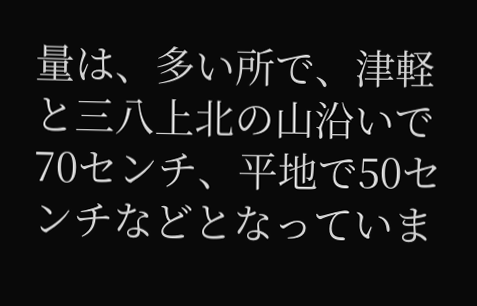量は、多い所で、津軽と三八上北の山沿いで70センチ、平地で50センチなどとなっていま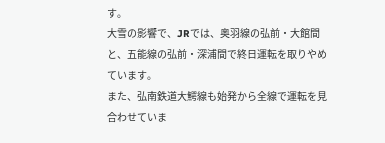す。
大雪の影響で、JRでは、奥羽線の弘前・大館間と、五能線の弘前・深浦間で終日運転を取りやめています。
また、弘南鉄道大鰐線も始発から全線で運転を見合わせていま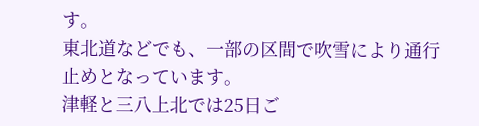す。
東北道などでも、一部の区間で吹雪により通行止めとなっています。
津軽と三八上北では25日ご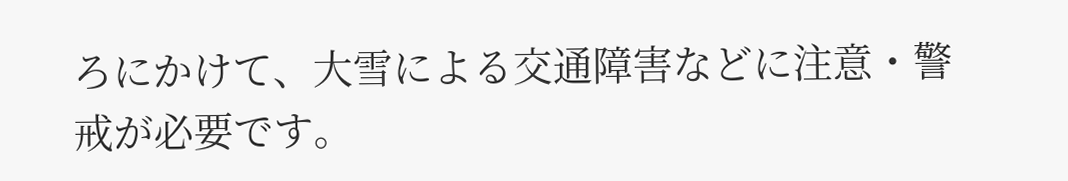ろにかけて、大雪による交通障害などに注意・警戒が必要です。